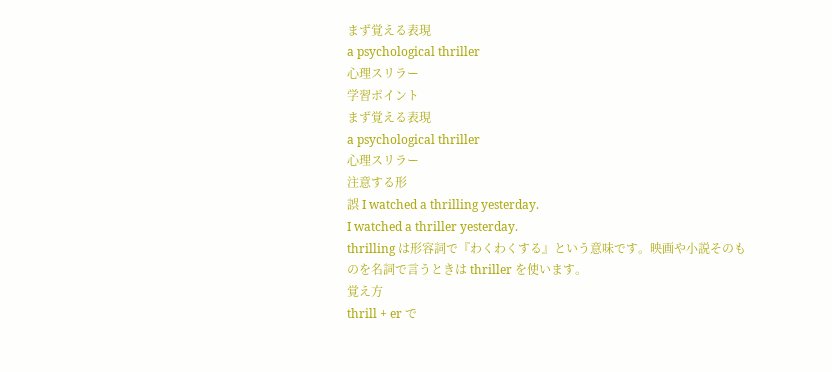まず覚える表現
a psychological thriller
心理スリラー
学習ポイント
まず覚える表現
a psychological thriller
心理スリラー
注意する形
誤 I watched a thrilling yesterday.
I watched a thriller yesterday.
thrilling は形容詞で『わくわくする』という意味です。映画や小説そのものを名詞で言うときは thriller を使います。
覚え方
thrill + er で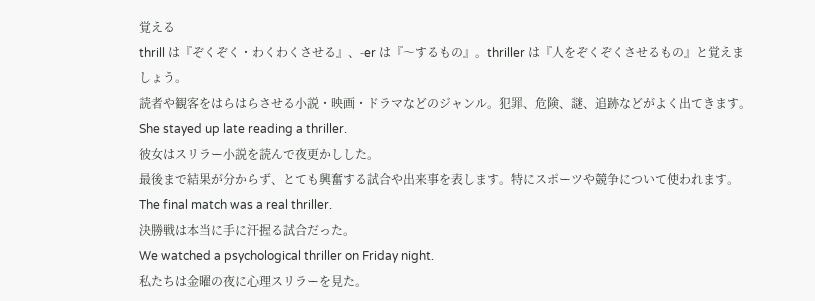覚える
thrill は『ぞくぞく・わくわくさせる』、-er は『〜するもの』。thriller は『人をぞくぞくさせるもの』と覚えましょう。
読者や観客をはらはらさせる小説・映画・ドラマなどのジャンル。犯罪、危険、謎、追跡などがよく出てきます。
She stayed up late reading a thriller.
彼女はスリラー小説を読んで夜更かしした。
最後まで結果が分からず、とても興奮する試合や出来事を表します。特にスポーツや競争について使われます。
The final match was a real thriller.
決勝戦は本当に手に汗握る試合だった。
We watched a psychological thriller on Friday night.
私たちは金曜の夜に心理スリラーを見た。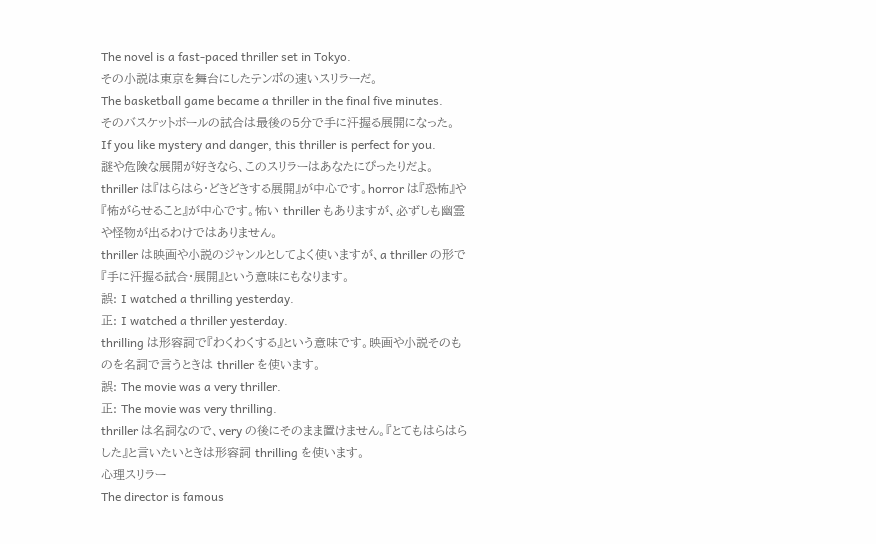The novel is a fast-paced thriller set in Tokyo.
その小説は東京を舞台にしたテンポの速いスリラーだ。
The basketball game became a thriller in the final five minutes.
そのバスケットボールの試合は最後の5分で手に汗握る展開になった。
If you like mystery and danger, this thriller is perfect for you.
謎や危険な展開が好きなら、このスリラーはあなたにぴったりだよ。
thriller は『はらはら・どきどきする展開』が中心です。horror は『恐怖』や『怖がらせること』が中心です。怖い thriller もありますが、必ずしも幽霊や怪物が出るわけではありません。
thriller は映画や小説のジャンルとしてよく使いますが、a thriller の形で『手に汗握る試合・展開』という意味にもなります。
誤: I watched a thrilling yesterday.
正: I watched a thriller yesterday.
thrilling は形容詞で『わくわくする』という意味です。映画や小説そのものを名詞で言うときは thriller を使います。
誤: The movie was a very thriller.
正: The movie was very thrilling.
thriller は名詞なので、very の後にそのまま置けません。『とてもはらはらした』と言いたいときは形容詞 thrilling を使います。
心理スリラー
The director is famous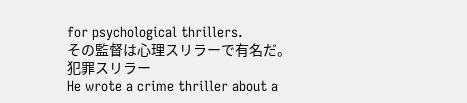for psychological thrillers.
その監督は心理スリラーで有名だ。
犯罪スリラー
He wrote a crime thriller about a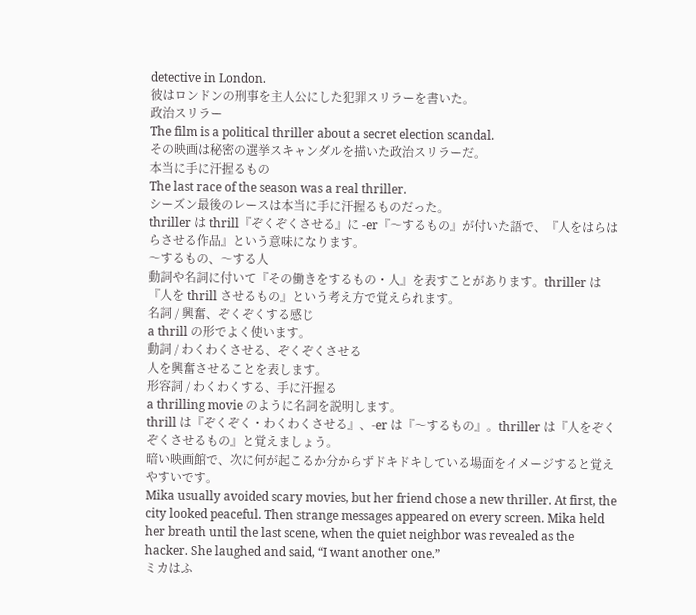detective in London.
彼はロンドンの刑事を主人公にした犯罪スリラーを書いた。
政治スリラー
The film is a political thriller about a secret election scandal.
その映画は秘密の選挙スキャンダルを描いた政治スリラーだ。
本当に手に汗握るもの
The last race of the season was a real thriller.
シーズン最後のレースは本当に手に汗握るものだった。
thriller は thrill『ぞくぞくさせる』に -er『〜するもの』が付いた語で、『人をはらはらさせる作品』という意味になります。
〜するもの、〜する人
動詞や名詞に付いて『その働きをするもの・人』を表すことがあります。thriller は『人を thrill させるもの』という考え方で覚えられます。
名詞 / 興奮、ぞくぞくする感じ
a thrill の形でよく使います。
動詞 / わくわくさせる、ぞくぞくさせる
人を興奮させることを表します。
形容詞 / わくわくする、手に汗握る
a thrilling movie のように名詞を説明します。
thrill は『ぞくぞく・わくわくさせる』、-er は『〜するもの』。thriller は『人をぞくぞくさせるもの』と覚えましょう。
暗い映画館で、次に何が起こるか分からずドキドキしている場面をイメージすると覚えやすいです。
Mika usually avoided scary movies, but her friend chose a new thriller. At first, the city looked peaceful. Then strange messages appeared on every screen. Mika held her breath until the last scene, when the quiet neighbor was revealed as the hacker. She laughed and said, “I want another one.”
ミカはふ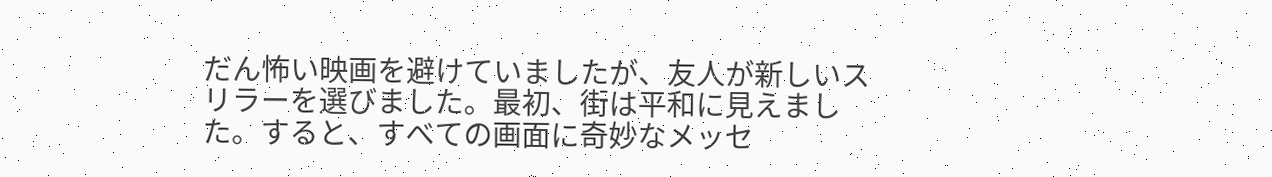だん怖い映画を避けていましたが、友人が新しいスリラーを選びました。最初、街は平和に見えました。すると、すべての画面に奇妙なメッセ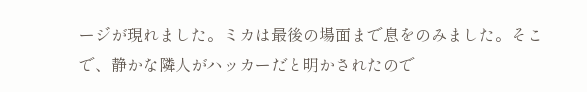ージが現れました。ミカは最後の場面まで息をのみました。そこで、静かな隣人がハッカーだと明かされたので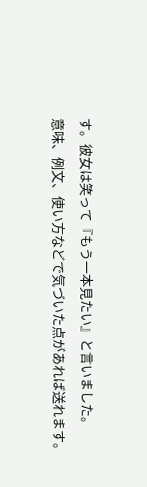す。彼女は笑って『もう一本見たい』と言いました。
意味、例文、使い方などで気づいた点があれば送れます。